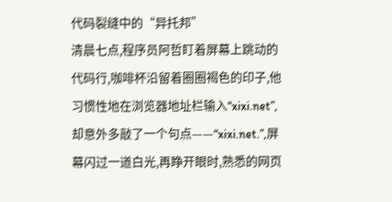代码裂缝中的“异托邦”
清晨七点,程序员阿哲盯着屏幕上跳动的代码行,咖啡杯沿留着圈圈褐色的印子,他习惯性地在浏览器地址栏输入“xixi.net”,却意外多敲了一个句点——“xixi.net.”,屏幕闪过一道白光,再睁开眼时,熟悉的网页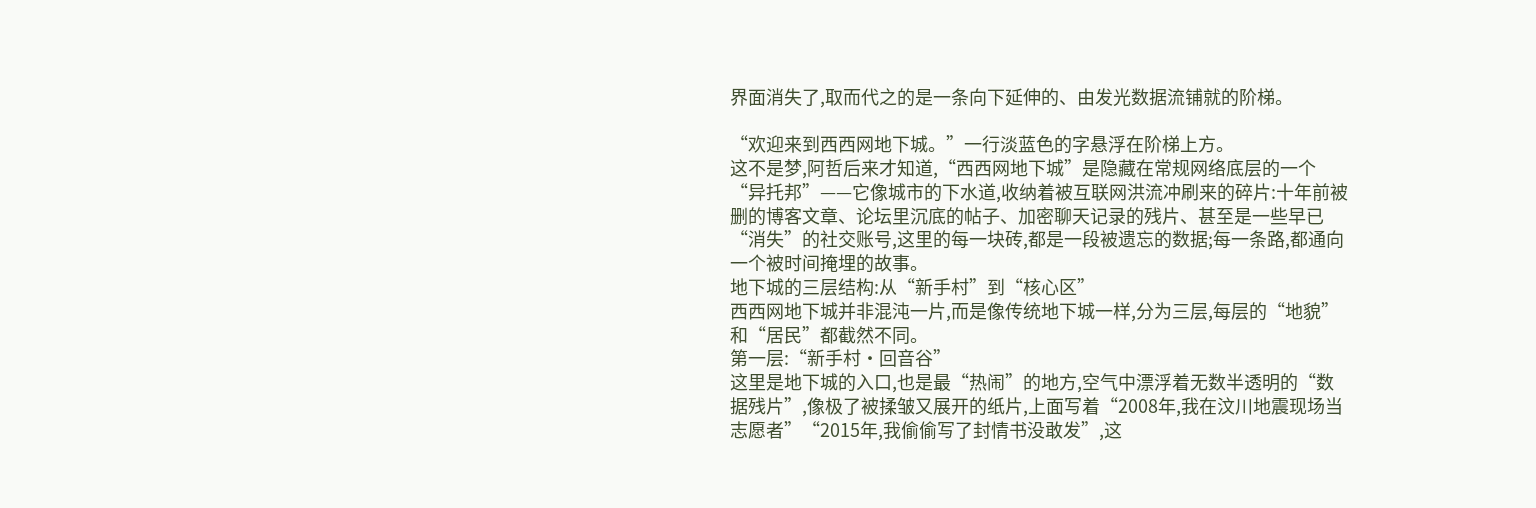界面消失了,取而代之的是一条向下延伸的、由发光数据流铺就的阶梯。

“欢迎来到西西网地下城。”一行淡蓝色的字悬浮在阶梯上方。
这不是梦,阿哲后来才知道,“西西网地下城”是隐藏在常规网络底层的一个“异托邦”——它像城市的下水道,收纳着被互联网洪流冲刷来的碎片:十年前被删的博客文章、论坛里沉底的帖子、加密聊天记录的残片、甚至是一些早已“消失”的社交账号,这里的每一块砖,都是一段被遗忘的数据;每一条路,都通向一个被时间掩埋的故事。
地下城的三层结构:从“新手村”到“核心区”
西西网地下城并非混沌一片,而是像传统地下城一样,分为三层,每层的“地貌”和“居民”都截然不同。
第一层:“新手村·回音谷”
这里是地下城的入口,也是最“热闹”的地方,空气中漂浮着无数半透明的“数据残片”,像极了被揉皱又展开的纸片,上面写着“2008年,我在汶川地震现场当志愿者”“2015年,我偷偷写了封情书没敢发”,这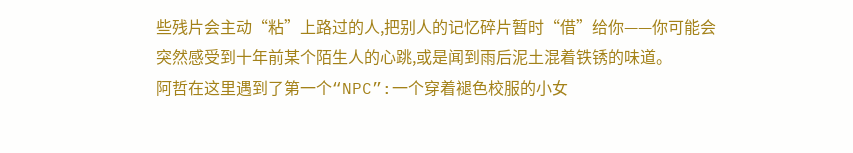些残片会主动“粘”上路过的人,把别人的记忆碎片暂时“借”给你——你可能会突然感受到十年前某个陌生人的心跳,或是闻到雨后泥土混着铁锈的味道。
阿哲在这里遇到了第一个“NPC”:一个穿着褪色校服的小女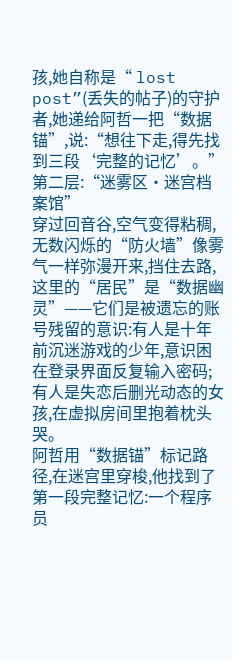孩,她自称是“ lost post”(丢失的帖子)的守护者,她递给阿哲一把“数据锚”,说:“想往下走,得先找到三段‘完整的记忆’。”
第二层:“迷雾区·迷宫档案馆”
穿过回音谷,空气变得粘稠,无数闪烁的“防火墙”像雾气一样弥漫开来,挡住去路,这里的“居民”是“数据幽灵”——它们是被遗忘的账号残留的意识:有人是十年前沉迷游戏的少年,意识困在登录界面反复输入密码;有人是失恋后删光动态的女孩,在虚拟房间里抱着枕头哭。
阿哲用“数据锚”标记路径,在迷宫里穿梭,他找到了第一段完整记忆:一个程序员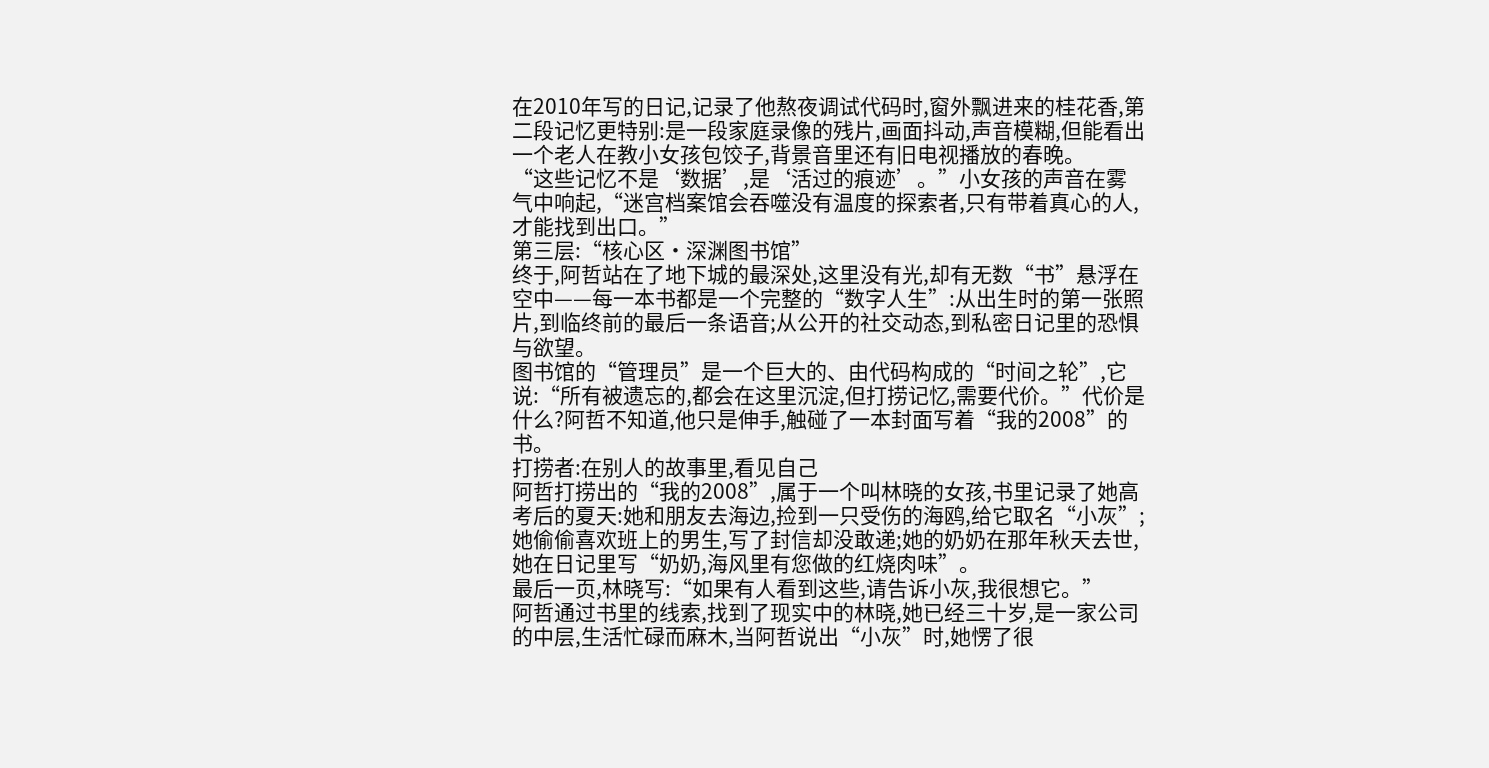在2010年写的日记,记录了他熬夜调试代码时,窗外飘进来的桂花香,第二段记忆更特别:是一段家庭录像的残片,画面抖动,声音模糊,但能看出一个老人在教小女孩包饺子,背景音里还有旧电视播放的春晚。
“这些记忆不是‘数据’,是‘活过的痕迹’。”小女孩的声音在雾气中响起,“迷宫档案馆会吞噬没有温度的探索者,只有带着真心的人,才能找到出口。”
第三层:“核心区·深渊图书馆”
终于,阿哲站在了地下城的最深处,这里没有光,却有无数“书”悬浮在空中——每一本书都是一个完整的“数字人生”:从出生时的第一张照片,到临终前的最后一条语音;从公开的社交动态,到私密日记里的恐惧与欲望。
图书馆的“管理员”是一个巨大的、由代码构成的“时间之轮”,它说:“所有被遗忘的,都会在这里沉淀,但打捞记忆,需要代价。”代价是什么?阿哲不知道,他只是伸手,触碰了一本封面写着“我的2008”的书。
打捞者:在别人的故事里,看见自己
阿哲打捞出的“我的2008”,属于一个叫林晓的女孩,书里记录了她高考后的夏天:她和朋友去海边,捡到一只受伤的海鸥,给它取名“小灰”;她偷偷喜欢班上的男生,写了封信却没敢递;她的奶奶在那年秋天去世,她在日记里写“奶奶,海风里有您做的红烧肉味”。
最后一页,林晓写:“如果有人看到这些,请告诉小灰,我很想它。”
阿哲通过书里的线索,找到了现实中的林晓,她已经三十岁,是一家公司的中层,生活忙碌而麻木,当阿哲说出“小灰”时,她愣了很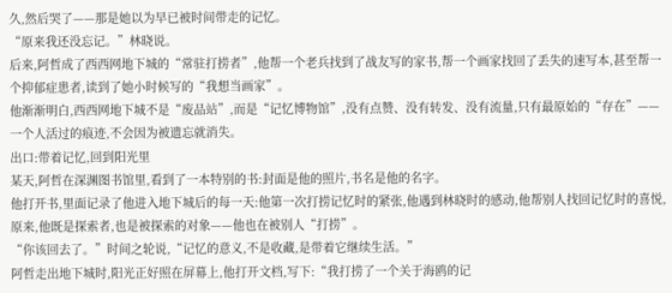久,然后哭了——那是她以为早已被时间带走的记忆。
“原来我还没忘记。”林晓说。
后来,阿哲成了西西网地下城的“常驻打捞者”,他帮一个老兵找到了战友写的家书,帮一个画家找回了丢失的速写本,甚至帮一个抑郁症患者,读到了她小时候写的“我想当画家”。
他渐渐明白,西西网地下城不是“废品站”,而是“记忆博物馆”,没有点赞、没有转发、没有流量,只有最原始的“存在”——一个人活过的痕迹,不会因为被遗忘就消失。
出口:带着记忆,回到阳光里
某天,阿哲在深渊图书馆里,看到了一本特别的书:封面是他的照片,书名是他的名字。
他打开书,里面记录了他进入地下城后的每一天:他第一次打捞记忆时的紧张,他遇到林晓时的感动,他帮别人找回记忆时的喜悦,原来,他既是探索者,也是被探索的对象——他也在被别人“打捞”。
“你该回去了。”时间之轮说,“记忆的意义,不是收藏,是带着它继续生活。”
阿哲走出地下城时,阳光正好照在屏幕上,他打开文档,写下:“我打捞了一个关于海鸥的记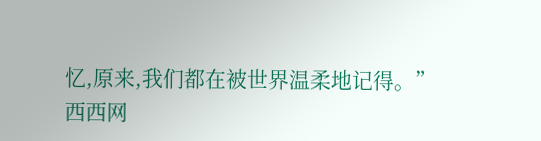忆,原来,我们都在被世界温柔地记得。”
西西网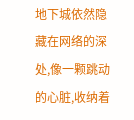地下城依然隐藏在网络的深处,像一颗跳动的心脏,收纳着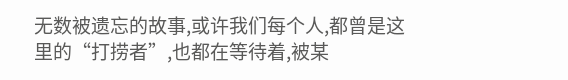无数被遗忘的故事,或许我们每个人,都曾是这里的“打捞者”,也都在等待着,被某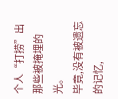个人“打捞”出那些被掩埋的光。
毕竟,没有被遗忘的记忆,